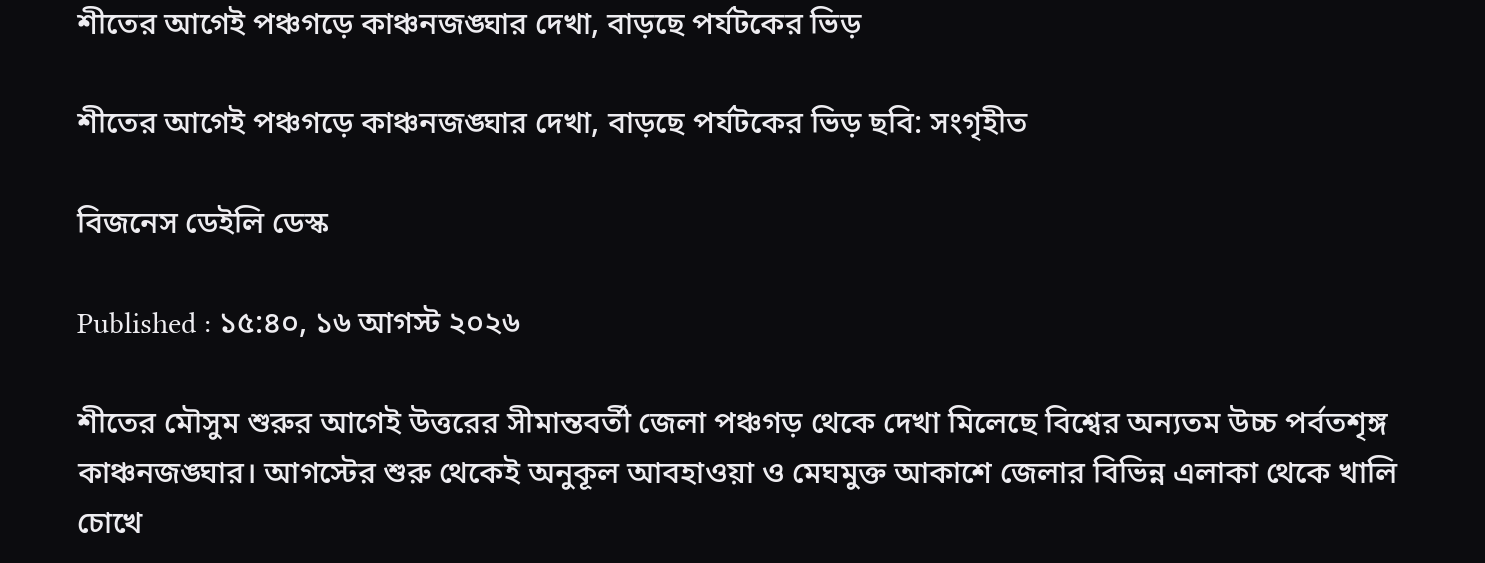শীতের আগেই পঞ্চগড়ে কাঞ্চনজঙ্ঘার দেখা, বাড়ছে পর্যটকের ভিড়

শীতের আগেই পঞ্চগড়ে কাঞ্চনজঙ্ঘার দেখা, বাড়ছে পর্যটকের ভিড় ছবি: সংগৃহীত

বিজনেস ডেইলি ডেস্ক

Published : ১৫:৪০, ১৬ আগস্ট ২০২৬

শীতের মৌসুম শুরুর আগেই উত্তরের সীমান্তবর্তী জেলা পঞ্চগড় থেকে দেখা মিলেছে বিশ্বের অন্যতম উচ্চ পর্বতশৃঙ্গ কাঞ্চনজঙ্ঘার। আগস্টের শুরু থেকেই অনুকূল আবহাওয়া ও মেঘমুক্ত আকাশে জেলার বিভিন্ন এলাকা থেকে খালি চোখে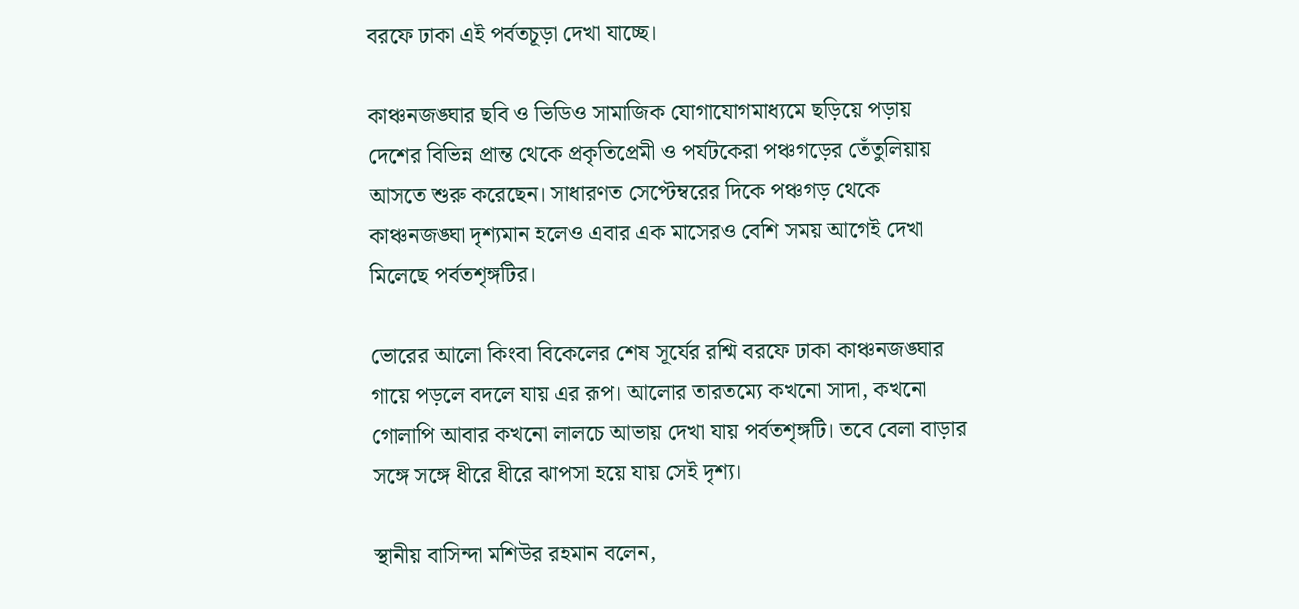বরফে ঢাকা এই পর্বতচূড়া দেখা যাচ্ছে।

কাঞ্চনজঙ্ঘার ছবি ও ভিডিও সামাজিক যোগাযোগমাধ্যমে ছড়িয়ে পড়ায় দেশের বিভিন্ন প্রান্ত থেকে প্রকৃতিপ্রেমী ও পর্যটকেরা পঞ্চগড়ের তেঁতুলিয়ায় আসতে শুরু করেছেন। সাধারণত সেপ্টেম্বরের দিকে পঞ্চগড় থেকে কাঞ্চনজঙ্ঘা দৃশ্যমান হলেও এবার এক মাসেরও বেশি সময় আগেই দেখা মিলেছে পর্বতশৃঙ্গটির।

ভোরের আলো কিংবা বিকেলের শেষ সূর্যের রশ্মি বরফে ঢাকা কাঞ্চনজঙ্ঘার গায়ে পড়লে বদলে যায় এর রূপ। আলোর তারতম্যে কখনো সাদা, কখনো গোলাপি আবার কখনো লালচে আভায় দেখা যায় পর্বতশৃঙ্গটি। তবে বেলা বাড়ার সঙ্গে সঙ্গে ধীরে ধীরে ঝাপসা হয়ে যায় সেই দৃশ্য।

স্থানীয় বাসিন্দা মশিউর রহমান বলেন,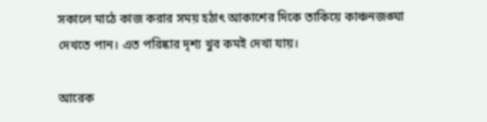সকালে মাঠে কাজ করার সময় হঠাৎ আকাশের দিকে তাকিয়ে কাঞ্চনজঙ্ঘা দেখতে পান। এত পরিষ্কার দৃশ্য খুব কমই দেখা যায়।

আরেক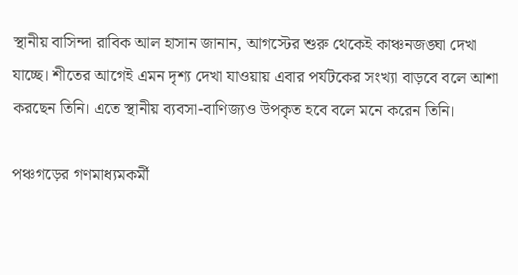স্থানীয় বাসিন্দা রাবিক আল হাসান জানান, আগস্টের শুরু থেকেই কাঞ্চনজঙ্ঘা দেখা যাচ্ছে। শীতের আগেই এমন দৃশ্য দেখা যাওয়ায় এবার পর্যটকের সংখ্যা বাড়বে বলে আশা করছেন তিনি। এতে স্থানীয় ব্যবসা-বাণিজ্যও উপকৃত হবে বলে মনে করেন তিনি।

পঞ্চগড়ের গণমাধ্যমকর্মী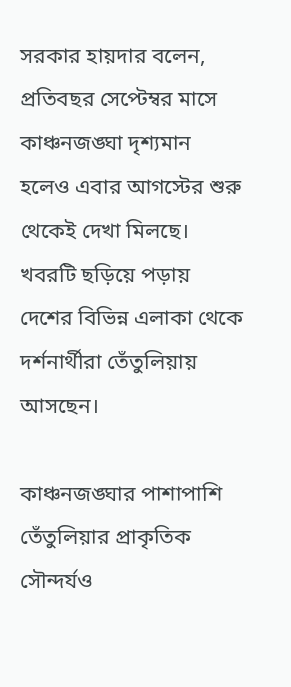সরকার হায়দার বলেন, প্রতিবছর সেপ্টেম্বর মাসে কাঞ্চনজঙ্ঘা দৃশ্যমান হলেও এবার আগস্টের শুরু থেকেই দেখা মিলছে। খবরটি ছড়িয়ে পড়ায় দেশের বিভিন্ন এলাকা থেকে দর্শনার্থীরা তেঁতুলিয়ায় আসছেন।

কাঞ্চনজঙ্ঘার পাশাপাশি তেঁতুলিয়ার প্রাকৃতিক সৌন্দর্যও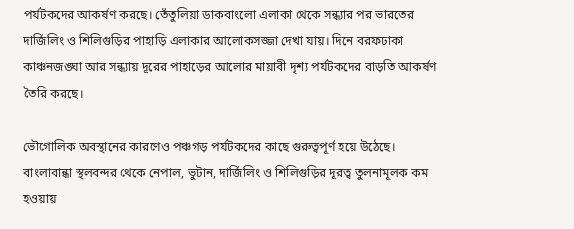পর্যটকদের আকর্ষণ করছে। তেঁতুলিয়া ডাকবাংলো এলাকা থেকে সন্ধ্যার পর ভারতের দার্জিলিং ও শিলিগুড়ির পাহাড়ি এলাকার আলোকসজ্জা দেখা যায়। দিনে বরফঢাকা কাঞ্চনজঙ্ঘা আর সন্ধ্যায় দূরের পাহাড়ের আলোর মায়াবী দৃশ্য পর্যটকদের বাড়তি আকর্ষণ তৈরি করছে।

ভৌগোলিক অবস্থানের কারণেও পঞ্চগড় পর্যটকদের কাছে গুরুত্বপূর্ণ হয়ে উঠেছে। বাংলাবান্ধা স্থলবন্দর থেকে নেপাল, ভুটান, দার্জিলিং ও শিলিগুড়ির দূরত্ব তুলনামূলক কম হওয়ায়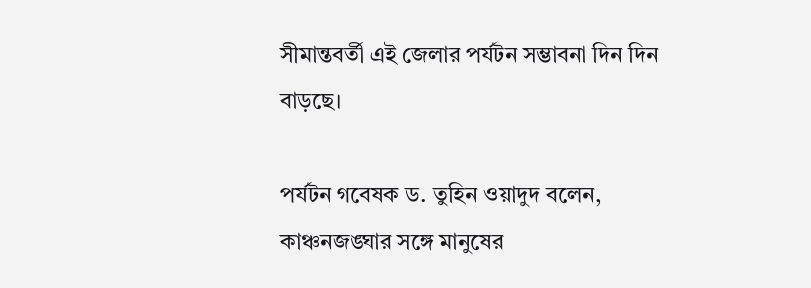সীমান্তবর্তী এই জেলার পর্যটন সম্ভাবনা দিন দিন বাড়ছে।

পর্যটন গবেষক ড. তুহিন ওয়াদুদ বলেন, কাঞ্চনজঙ্ঘার সঙ্গে মানুষের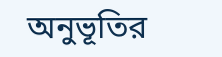অনুভূতির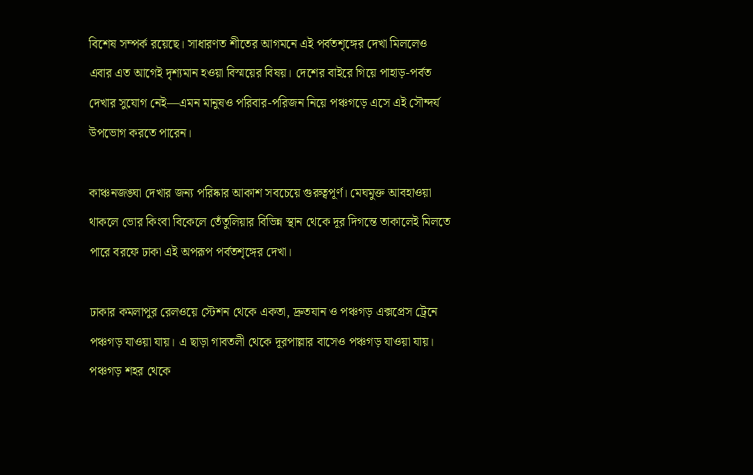বিশেষ সম্পর্ক রয়েছে। সাধারণত শীতের আগমনে এই পর্বতশৃঙ্গের দেখা মিললেও এবার এত আগেই দৃশ্যমান হওয়া বিস্ময়ের বিষয়। দেশের বাইরে গিয়ে পাহাড়-পর্বত দেখার সুযোগ নেই—এমন মানুষও পরিবার-পরিজন নিয়ে পঞ্চগড়ে এসে এই সৌন্দর্য উপভোগ করতে পারেন।

কাঞ্চনজঙ্ঘা দেখার জন্য পরিষ্কার আকাশ সবচেয়ে গুরুত্বপূর্ণ। মেঘমুক্ত আবহাওয়া থাকলে ভোর কিংবা বিকেলে তেঁতুলিয়ার বিভিন্ন স্থান থেকে দূর দিগন্তে তাকালেই মিলতে পারে বরফে ঢাকা এই অপরূপ পর্বতশৃঙ্গের দেখা।

ঢাকার কমলাপুর রেলওয়ে স্টেশন থেকে একতা, দ্রুতযান ও পঞ্চগড় এক্সপ্রেস ট্রেনে পঞ্চগড় যাওয়া যায়। এ ছাড়া গাবতলী থেকে দূরপাল্লার বাসেও পঞ্চগড় যাওয়া যায়। পঞ্চগড় শহর থেকে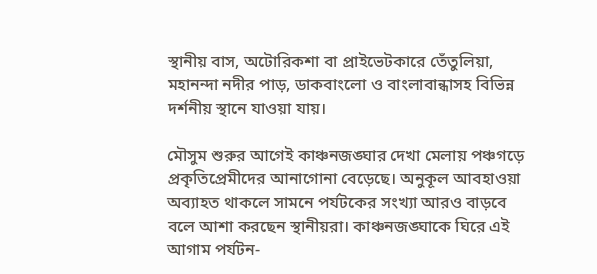স্থানীয় বাস, অটোরিকশা বা প্রাইভেটকারে তেঁতুলিয়া, মহানন্দা নদীর পাড়, ডাকবাংলো ও বাংলাবান্ধাসহ বিভিন্ন দর্শনীয় স্থানে যাওয়া যায়।

মৌসুম শুরুর আগেই কাঞ্চনজঙ্ঘার দেখা মেলায় পঞ্চগড়ে প্রকৃতিপ্রেমীদের আনাগোনা বেড়েছে। অনুকূল আবহাওয়া অব্যাহত থাকলে সামনে পর্যটকের সংখ্যা আরও বাড়বে বলে আশা করছেন স্থানীয়রা। কাঞ্চনজঙ্ঘাকে ঘিরে এই আগাম পর্যটন-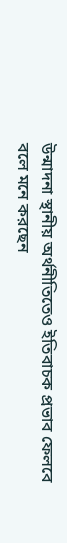উন্মাদনা স্থানীয় অর্থনীতিতেও ইতিবাচক প্রভাব ফেলবে বলে মনে করছেন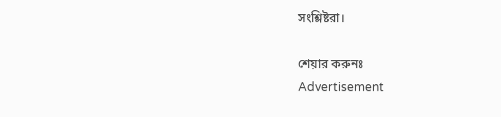সংশ্লিষ্টরা।

শেয়ার করুনঃ
Advertisement